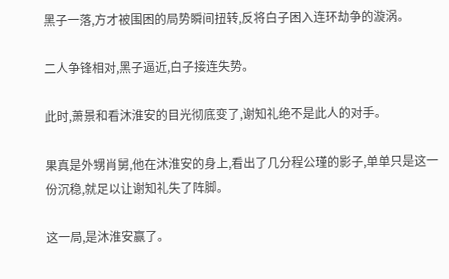黑子一落,方才被围困的局势瞬间扭转,反将白子困入连环劫争的漩涡。

二人争锋相对,黑子逼近,白子接连失势。

此时,萧景和看沐淮安的目光彻底变了,谢知礼绝不是此人的对手。

果真是外甥肖舅,他在沐淮安的身上,看出了几分程公瑾的影子,单单只是这一份沉稳,就足以让谢知礼失了阵脚。

这一局,是沐淮安赢了。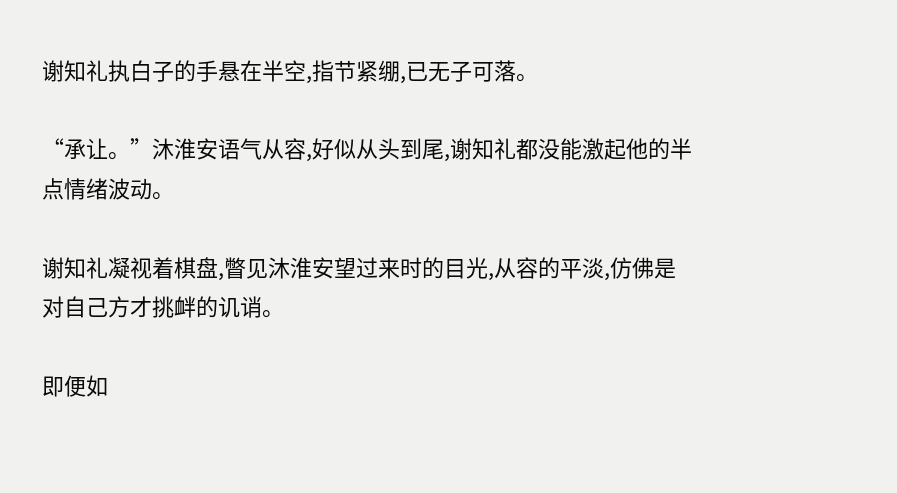谢知礼执白子的手悬在半空,指节紧绷,已无子可落。

“承让。”沐淮安语气从容,好似从头到尾,谢知礼都没能激起他的半点情绪波动。

谢知礼凝视着棋盘,瞥见沐淮安望过来时的目光,从容的平淡,仿佛是对自己方才挑衅的讥诮。

即便如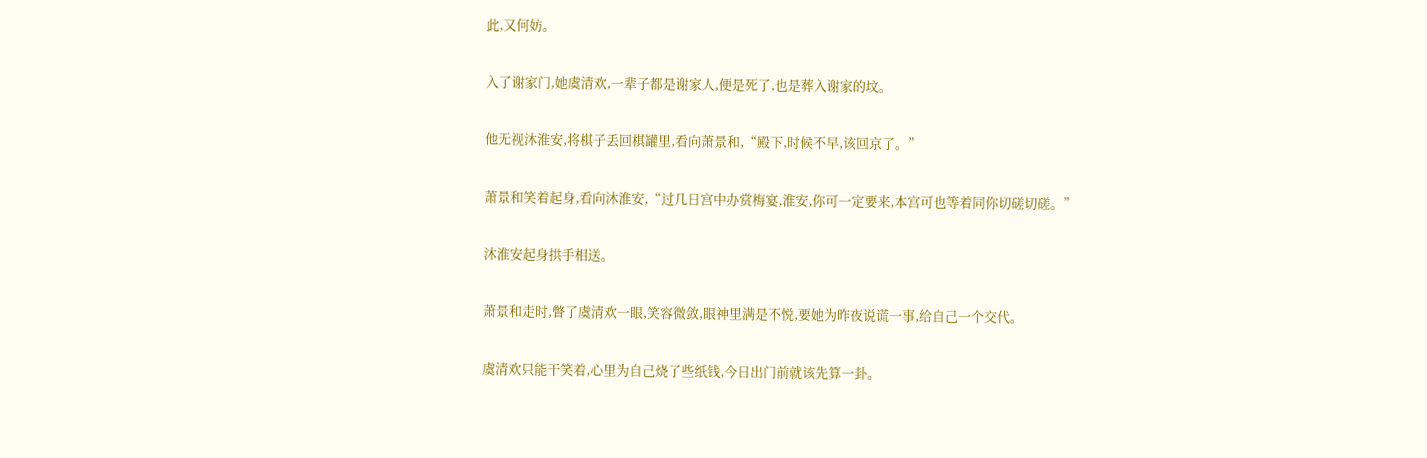此,又何妨。

入了谢家门,她虞清欢,一辈子都是谢家人,便是死了,也是葬入谢家的坟。

他无视沐淮安,将棋子丢回棋罐里,看向萧景和,“殿下,时候不早,该回京了。”

萧景和笑着起身,看向沐淮安,“过几日宫中办赏梅宴,淮安,你可一定要来,本宫可也等着同你切磋切磋。”

沐淮安起身拱手相送。

萧景和走时,瞥了虞清欢一眼,笑容微敛,眼神里满是不悦,要她为昨夜说谎一事,给自己一个交代。

虞清欢只能干笑着,心里为自己烧了些纸钱,今日出门前就该先算一卦。